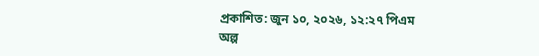প্রকাশিত: জুন ১০, ২০২৬, ১২:২৭ পিএম
অল্প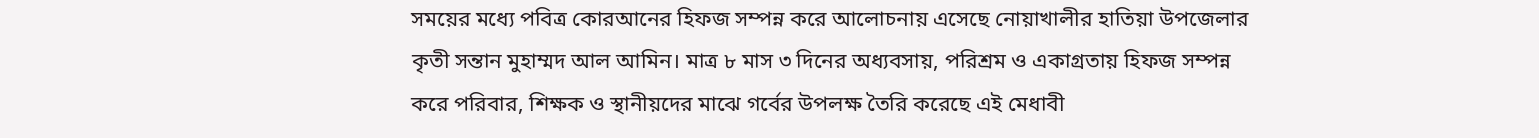সময়ের মধ্যে পবিত্র কোরআনের হিফজ সম্পন্ন করে আলোচনায় এসেছে নোয়াখালীর হাতিয়া উপজেলার কৃতী সন্তান মুহাম্মদ আল আমিন। মাত্র ৮ মাস ৩ দিনের অধ্যবসায়, পরিশ্রম ও একাগ্রতায় হিফজ সম্পন্ন করে পরিবার, শিক্ষক ও স্থানীয়দের মাঝে গর্বের উপলক্ষ তৈরি করেছে এই মেধাবী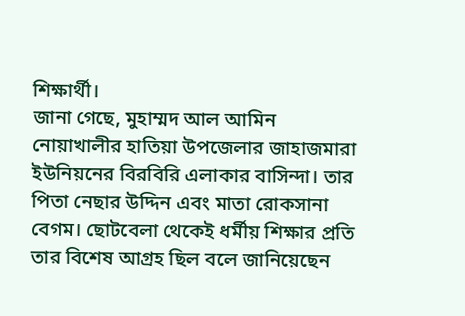শিক্ষার্থী।
জানা গেছে, মুহাম্মদ আল আমিন নোয়াখালীর হাতিয়া উপজেলার জাহাজমারা ইউনিয়নের বিরবিরি এলাকার বাসিন্দা। তার পিতা নেছার উদ্দিন এবং মাতা রোকসানা বেগম। ছোটবেলা থেকেই ধর্মীয় শিক্ষার প্রতি তার বিশেষ আগ্রহ ছিল বলে জানিয়েছেন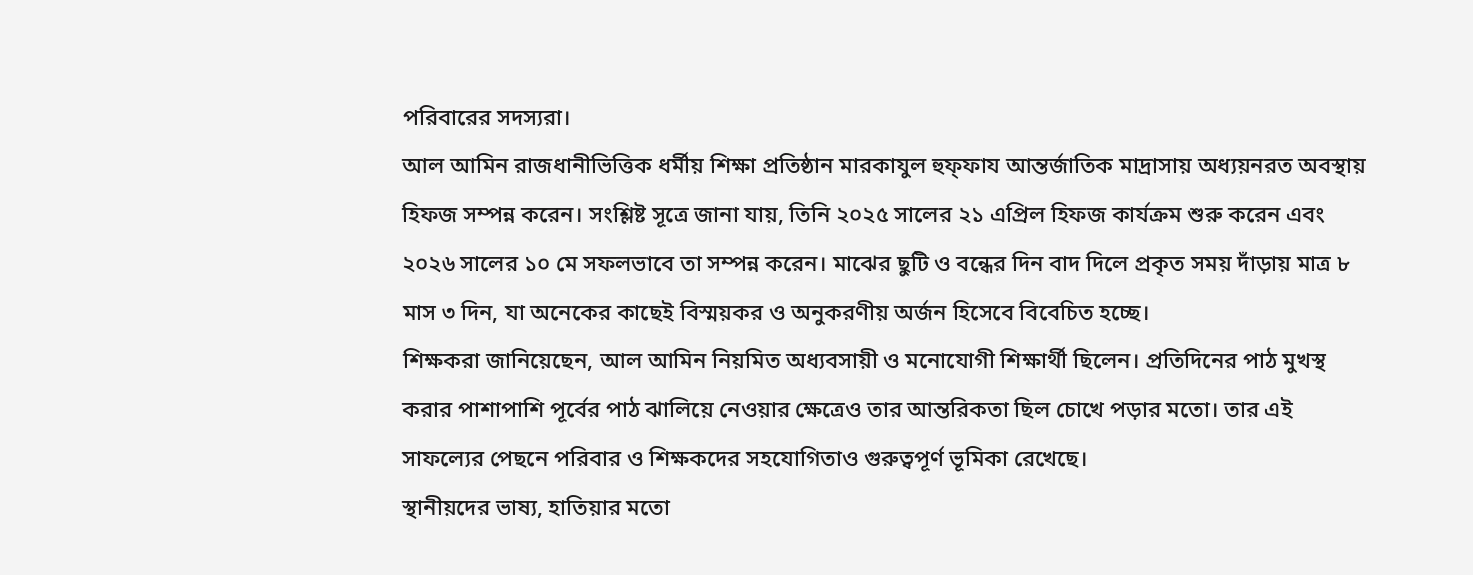পরিবারের সদস্যরা।
আল আমিন রাজধানীভিত্তিক ধর্মীয় শিক্ষা প্রতিষ্ঠান মারকাযুল হুফ্ফায আন্তর্জাতিক মাদ্রাসায় অধ্যয়নরত অবস্থায় হিফজ সম্পন্ন করেন। সংশ্লিষ্ট সূত্রে জানা যায়, তিনি ২০২৫ সালের ২১ এপ্রিল হিফজ কার্যক্রম শুরু করেন এবং ২০২৬ সালের ১০ মে সফলভাবে তা সম্পন্ন করেন। মাঝের ছুটি ও বন্ধের দিন বাদ দিলে প্রকৃত সময় দাঁড়ায় মাত্র ৮ মাস ৩ দিন, যা অনেকের কাছেই বিস্ময়কর ও অনুকরণীয় অর্জন হিসেবে বিবেচিত হচ্ছে।
শিক্ষকরা জানিয়েছেন, আল আমিন নিয়মিত অধ্যবসায়ী ও মনোযোগী শিক্ষার্থী ছিলেন। প্রতিদিনের পাঠ মুখস্থ করার পাশাপাশি পূর্বের পাঠ ঝালিয়ে নেওয়ার ক্ষেত্রেও তার আন্তরিকতা ছিল চোখে পড়ার মতো। তার এই সাফল্যের পেছনে পরিবার ও শিক্ষকদের সহযোগিতাও গুরুত্বপূর্ণ ভূমিকা রেখেছে।
স্থানীয়দের ভাষ্য, হাতিয়ার মতো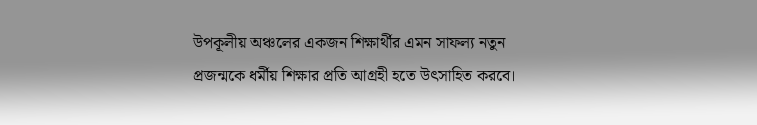উপকূলীয় অঞ্চলের একজন শিক্ষার্থীর এমন সাফল্য নতুন প্রজন্মকে ধর্মীয় শিক্ষার প্রতি আগ্রহী হতে উৎসাহিত করবে।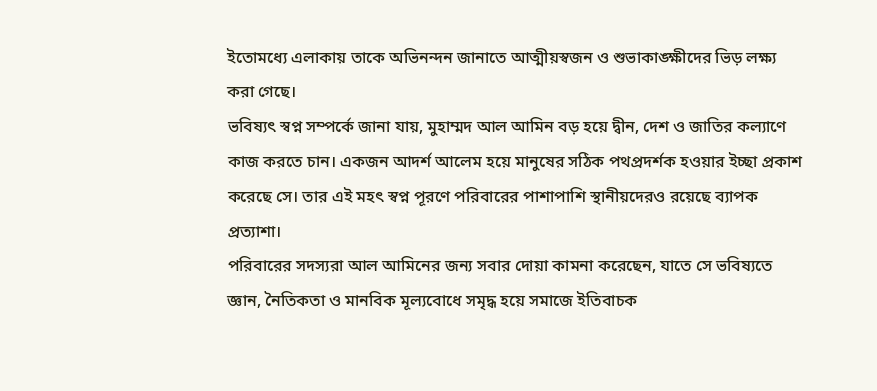ইতোমধ্যে এলাকায় তাকে অভিনন্দন জানাতে আত্মীয়স্বজন ও শুভাকাঙ্ক্ষীদের ভিড় লক্ষ্য করা গেছে।
ভবিষ্যৎ স্বপ্ন সম্পর্কে জানা যায়, মুহাম্মদ আল আমিন বড় হয়ে দ্বীন, দেশ ও জাতির কল্যাণে কাজ করতে চান। একজন আদর্শ আলেম হয়ে মানুষের সঠিক পথপ্রদর্শক হওয়ার ইচ্ছা প্রকাশ করেছে সে। তার এই মহৎ স্বপ্ন পূরণে পরিবারের পাশাপাশি স্থানীয়দেরও রয়েছে ব্যাপক প্রত্যাশা।
পরিবারের সদস্যরা আল আমিনের জন্য সবার দোয়া কামনা করেছেন, যাতে সে ভবিষ্যতে জ্ঞান, নৈতিকতা ও মানবিক মূল্যবোধে সমৃদ্ধ হয়ে সমাজে ইতিবাচক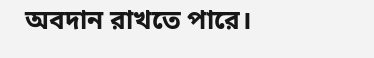অবদান রাখতে পারে।